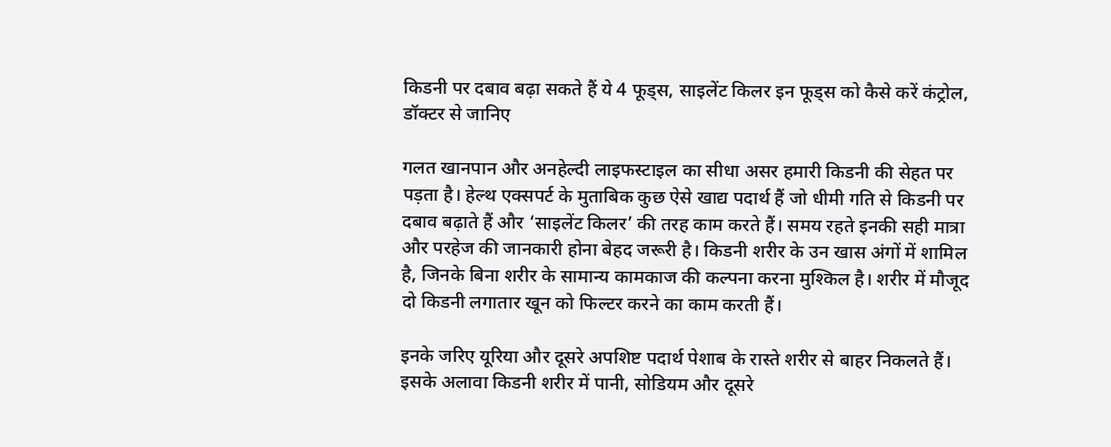किडनी पर दबाव बढ़ा सकते हैं ये 4 फूड्स, साइलेंट किलर इन फूड्स को कैसे करें कंट्रोल, डॉक्टर से जानिए

गलत खानपान और अनहेल्दी लाइफस्टाइल का सीधा असर हमारी किडनी की सेहत पर पड़ता है। हेल्थ एक्सपर्ट के मुताबिक कुछ ऐसे खाद्य पदार्थ हैं जो धीमी गति से किडनी पर दबाव बढ़ाते हैं और ‘साइलेंट किलर’ की तरह काम करते हैं। समय रहते इनकी सही मात्रा और परहेज की जानकारी होना बेहद जरूरी है। किडनी शरीर के उन खास अंगों में शामिल है, जिनके बिना शरीर के सामान्य कामकाज की कल्पना करना मुश्किल है। शरीर में मौजूद दो किडनी लगातार खून को फिल्टर करने का काम करती हैं।

इनके जरिए यूरिया और दूसरे अपशिष्ट पदार्थ पेशाब के रास्ते शरीर से बाहर निकलते हैं। इसके अलावा किडनी शरीर में पानी, सोडियम और दूसरे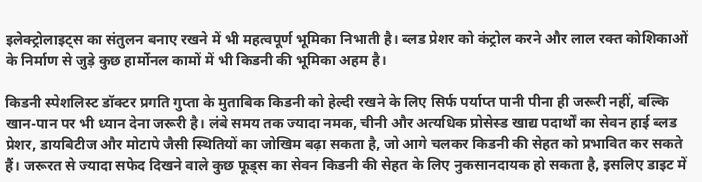इलेक्ट्रोलाइट्स का संतुलन बनाए रखने में भी महत्वपूर्ण भूमिका निभाती है। ब्लड प्रेशर को कंट्रोल करने और लाल रक्त कोशिकाओं के निर्माण से जुड़े कुछ हार्मोनल कामों में भी किडनी की भूमिका अहम है।

किडनी स्पेशलिस्ट डॉक्टर प्रगति गुप्ता के मुताबिक किडनी को हेल्दी रखने के लिए सिर्फ पर्याप्त पानी पीना ही जरूरी नहीं, बल्कि खान-पान पर भी ध्यान देना जरूरी है। लंबे समय तक ज्यादा नमक, चीनी और अत्यधिक प्रोसेस्ड खाद्य पदार्थों का सेवन हाई ब्लड प्रेशर, डायबिटीज और मोटापे जैसी स्थितियों का जोखिम बढ़ा सकता है, जो आगे चलकर किडनी की सेहत को प्रभावित कर सकते हैं। जरूरत से ज्यादा सफेद दिखने वाले कुछ फूड्स का सेवन किडनी की सेहत के लिए नुकसानदायक हो सकता है, इसलिए डाइट में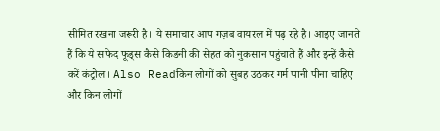सीमित रखना जरूरी है। ये समाचार आप गज़ब वायरल में पढ़ रहे है। आइए जानते हैं कि ये सफेद फूड्स कैसे किडनी की सेहत को नुकसान पहुंचाते हैं और इन्हें कैसे करें कंट्रोल। Also Readकिन लोगों को सुबह उठकर गर्म पानी पीना चाहिए और किन लोगों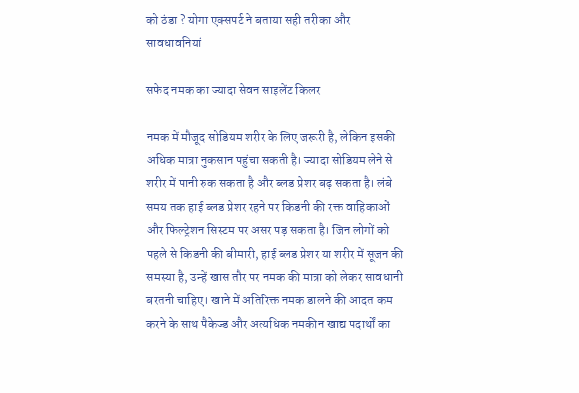को ठंडा ? योगा एक्सपर्ट ने बताया सही तरीका और सावधावनियां

सफेद नमक का ज्यादा सेवन साइलेंट किलर

नमक में मौजूद सोडियम शरीर के लिए जरूरी है, लेकिन इसकी अधिक मात्रा नुकसान पहुंचा सकती है। ज्यादा सोडियम लेने से शरीर में पानी रुक सकता है और ब्लड प्रेशर बढ़ सकता है। लंबे समय तक हाई ब्लड प्रेशर रहने पर किडनी की रक्त वाहिकाओं और फिल्ट्रेशन सिस्टम पर असर पड़ सकता है। जिन लोगों को पहले से किडनी की बीमारी, हाई ब्लड प्रेशर या शरीर में सूजन की समस्या है, उन्हें खास तौर पर नमक की मात्रा को लेकर सावधानी बरतनी चाहिए। खाने में अतिरिक्त नमक डालने की आदत कम करने के साथ पैकेज्ड और अत्यधिक नमकीन खाद्य पदार्थों का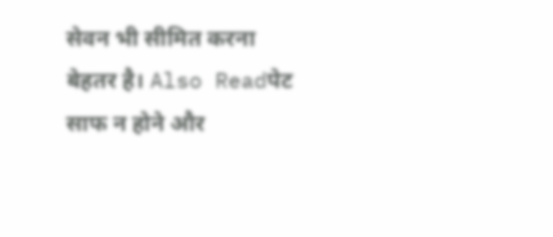सेवन भी सीमित करना बेहतर है। Also Readपेट साफ न होने और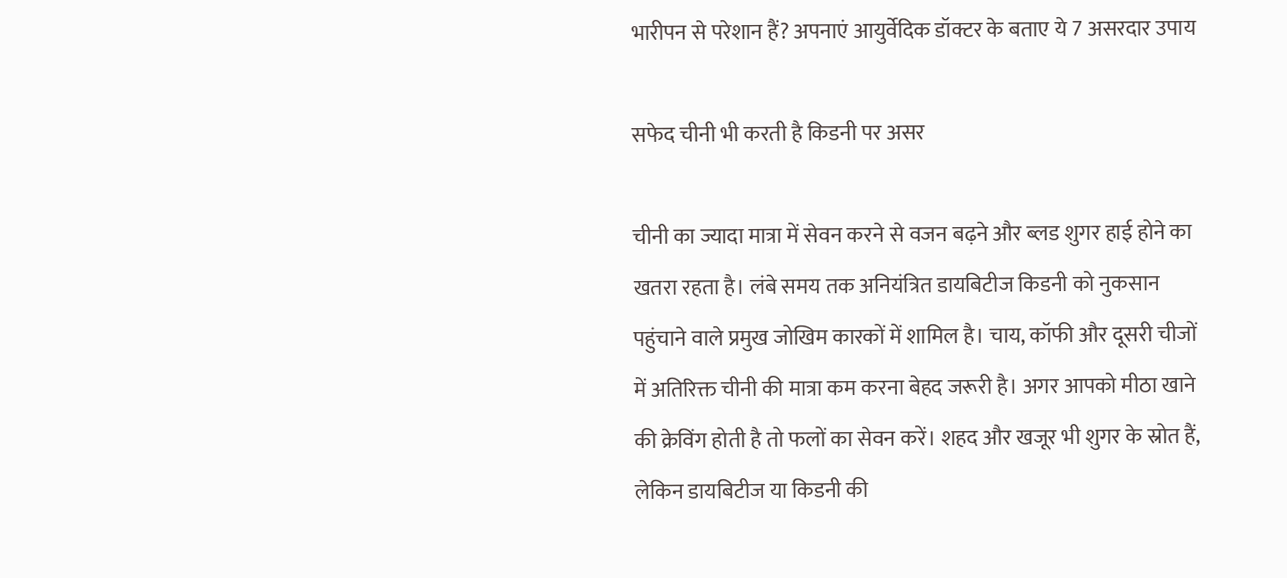भारीपन से परेशान हैं? अपनाएं आयुर्वेदिक डॉक्टर के बताए ये 7 असरदार उपाय

सफेद चीनी भी करती है किडनी पर असर

चीनी का ज्यादा मात्रा में सेवन करने से वजन बढ़ने और ब्लड शुगर हाई होने का खतरा रहता है। लंबे समय तक अनियंत्रित डायबिटीज किडनी को नुकसान पहुंचाने वाले प्रमुख जोखिम कारकों में शामिल है। चाय, कॉफी और दूसरी चीजों में अतिरिक्त चीनी की मात्रा कम करना बेहद जरूरी है। अगर आपको मीठा खाने की क्रेविंग होती है तो फलों का सेवन करें। शहद और खजूर भी शुगर के स्रोत हैं, लेकिन डायबिटीज या किडनी की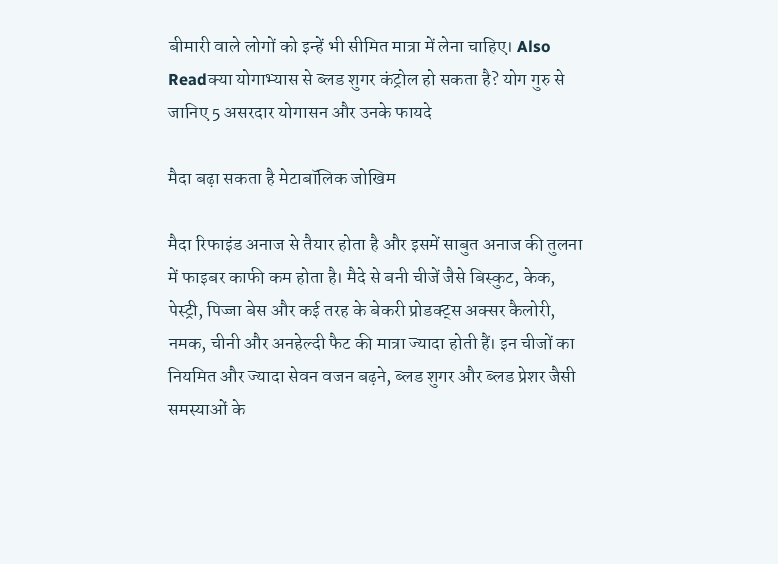बीमारी वाले लोगों को इन्हें भी सीमित मात्रा में लेना चाहिए। Also Readक्या योगाभ्यास से ब्लड शुगर कंट्रोल हो सकता है? योग गुरु से जानिए 5 असरदार योगासन और उनके फायदे

मैदा बढ़ा सकता है मेटाबॉलिक जोखिम

मैदा रिफाइंड अनाज से तैयार होता है और इसमें साबुत अनाज की तुलना में फाइबर काफी कम होता है। मैदे से बनी चीजें जैसे बिस्कुट, केक, पेस्ट्री, पिज्जा बेस और कई तरह के बेकरी प्रोडक्ट्स अक्सर कैलोरी, नमक, चीनी और अनहेल्दी फैट की मात्रा ज्यादा होती हैं। इन चीजों का नियमित और ज्यादा सेवन वजन बढ़ने, ब्लड शुगर और ब्लड प्रेशर जैसी समस्याओं के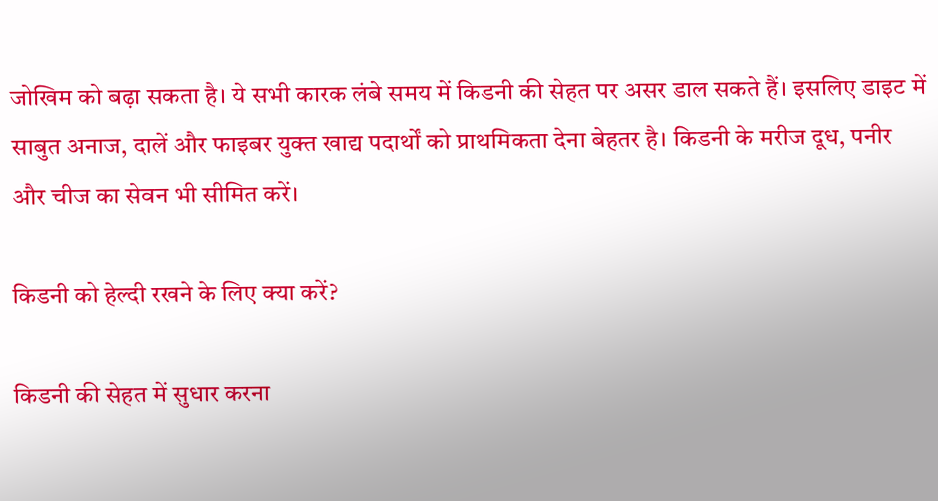जोखिम को बढ़ा सकता है। ये सभी कारक लंबे समय में किडनी की सेहत पर असर डाल सकते हैं। इसलिए डाइट में साबुत अनाज, दालें और फाइबर युक्त खाद्य पदार्थों को प्राथमिकता देना बेहतर है। किडनी के मरीज दूध, पनीर और चीज का सेवन भी सीमित करें।

किडनी को हेल्दी रखने के लिए क्या करें?

किडनी की सेहत में सुधार करना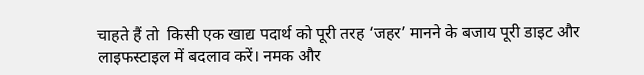चाहते हैं तो  किसी एक खाद्य पदार्थ को पूरी तरह ‘जहर’ मानने के बजाय पूरी डाइट और लाइफस्टाइल में बदलाव करें। नमक और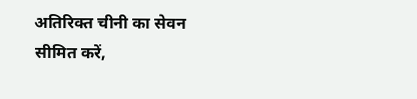अतिरिक्त चीनी का सेवन सीमित करें,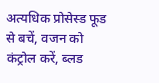अत्यधिक प्रोसेस्ड फूड से बचें, वजन को कंट्रोल करें, ब्लड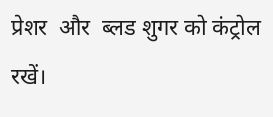प्रेशर  और  ब्लड शुगर को कंट्रोल रखें।